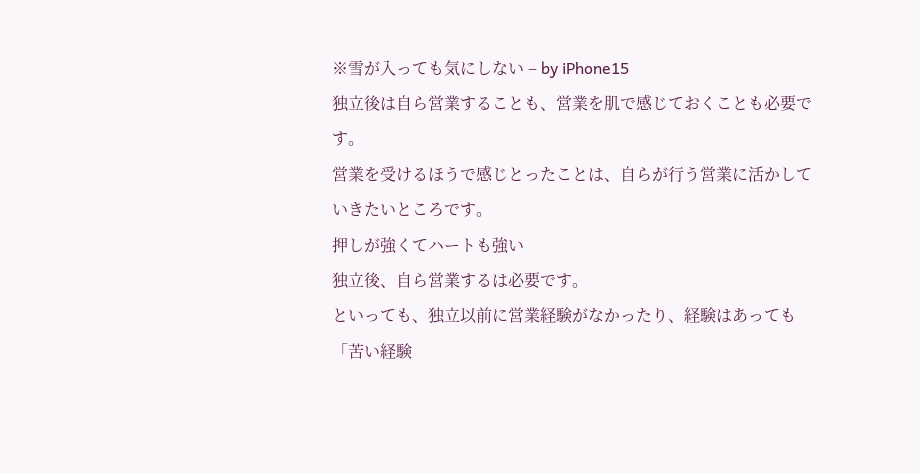※雪が入っても気にしない – by iPhone15
独立後は自ら営業することも、営業を肌で感じておくことも必要です。
営業を受けるほうで感じとったことは、自らが行う営業に活かしていきたいところです。
押しが強くてハートも強い
独立後、自ら営業するは必要です。
といっても、独立以前に営業経験がなかったり、経験はあっても「苦い経験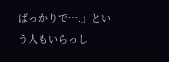ばっかりで….」という人もいらっし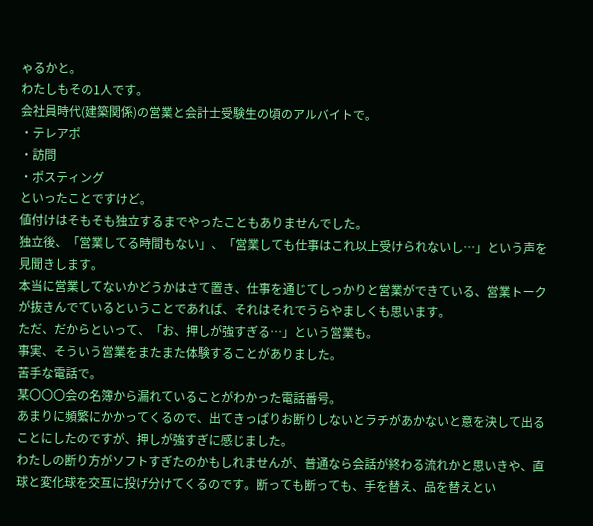ゃるかと。
わたしもその1人です。
会社員時代(建築関係)の営業と会計士受験生の頃のアルバイトで。
・テレアポ
・訪問
・ポスティング
といったことですけど。
値付けはそもそも独立するまでやったこともありませんでした。
独立後、「営業してる時間もない」、「営業しても仕事はこれ以上受けられないし…」という声を見聞きします。
本当に営業してないかどうかはさて置き、仕事を通じてしっかりと営業ができている、営業トークが抜きんでているということであれば、それはそれでうらやましくも思います。
ただ、だからといって、「お、押しが強すぎる…」という営業も。
事実、そういう営業をまたまた体験することがありました。
苦手な電話で。
某〇〇〇会の名簿から漏れていることがわかった電話番号。
あまりに頻繁にかかってくるので、出てきっぱりお断りしないとラチがあかないと意を決して出ることにしたのですが、押しが強すぎに感じました。
わたしの断り方がソフトすぎたのかもしれませんが、普通なら会話が終わる流れかと思いきや、直球と変化球を交互に投げ分けてくるのです。断っても断っても、手を替え、品を替えとい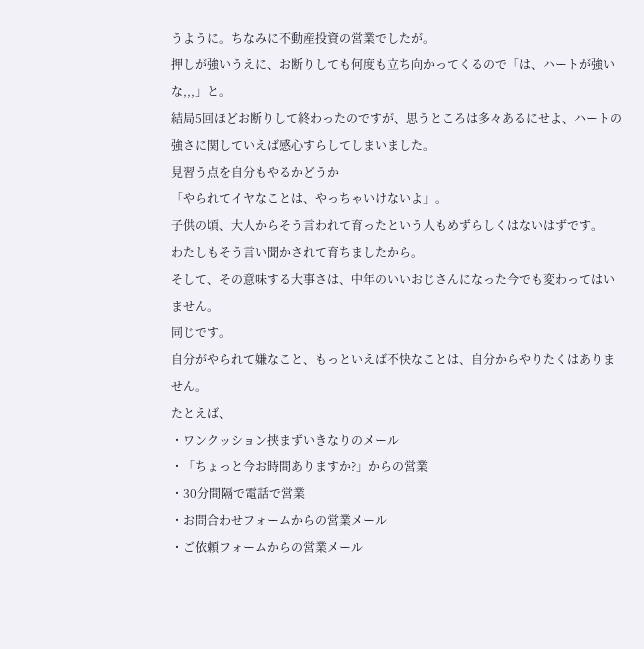うように。ちなみに不動産投資の営業でしたが。
押しが強いうえに、お断りしても何度も立ち向かってくるので「は、ハートが強いな,,,」と。
結局5回ほどお断りして終わったのですが、思うところは多々あるにせよ、ハートの強さに関していえば感心すらしてしまいました。
見習う点を自分もやるかどうか
「やられてイヤなことは、やっちゃいけないよ」。
子供の頃、大人からそう言われて育ったという人もめずらしくはないはずです。
わたしもそう言い聞かされて育ちましたから。
そして、その意味する大事さは、中年のいいおじさんになった今でも変わってはいません。
同じです。
自分がやられて嫌なこと、もっといえば不快なことは、自分からやりたくはありません。
たとえば、
・ワンクッション挟まずいきなりのメール
・「ちょっと今お時間ありますか?」からの営業
・30分間隔で電話で営業
・お問合わせフォームからの営業メール
・ご依頼フォームからの営業メール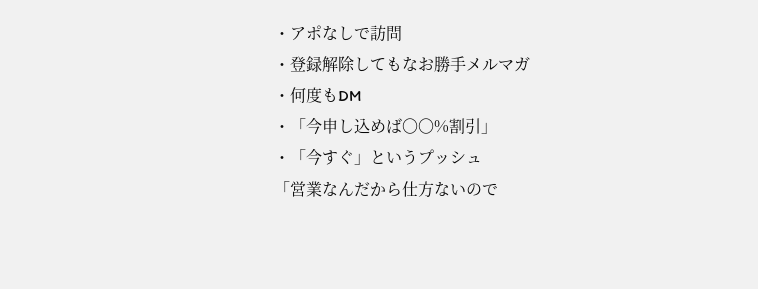・アポなしで訪問
・登録解除してもなお勝手メルマガ
・何度もDM
・「今申し込めば〇〇%割引」
・「今すぐ」というプッシュ
「営業なんだから仕方ないので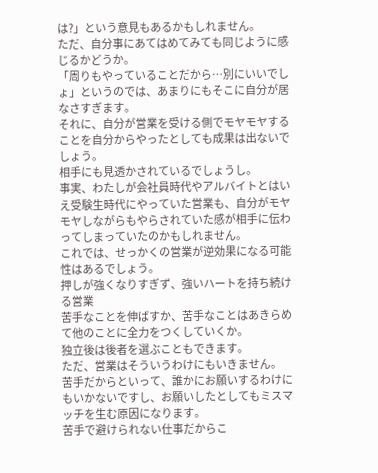は?」という意見もあるかもしれません。
ただ、自分事にあてはめてみても同じように感じるかどうか。
「周りもやっていることだから…別にいいでしょ」というのでは、あまりにもそこに自分が居なさすぎます。
それに、自分が営業を受ける側でモヤモヤすることを自分からやったとしても成果は出ないでしょう。
相手にも見透かされているでしょうし。
事実、わたしが会社員時代やアルバイトとはいえ受験生時代にやっていた営業も、自分がモヤモヤしながらもやらされていた感が相手に伝わってしまっていたのかもしれません。
これでは、せっかくの営業が逆効果になる可能性はあるでしょう。
押しが強くなりすぎず、強いハートを持ち続ける営業
苦手なことを伸ばすか、苦手なことはあきらめて他のことに全力をつくしていくか。
独立後は後者を選ぶこともできます。
ただ、営業はそういうわけにもいきません。
苦手だからといって、誰かにお願いするわけにもいかないですし、お願いしたとしてもミスマッチを生む原因になります。
苦手で避けられない仕事だからこ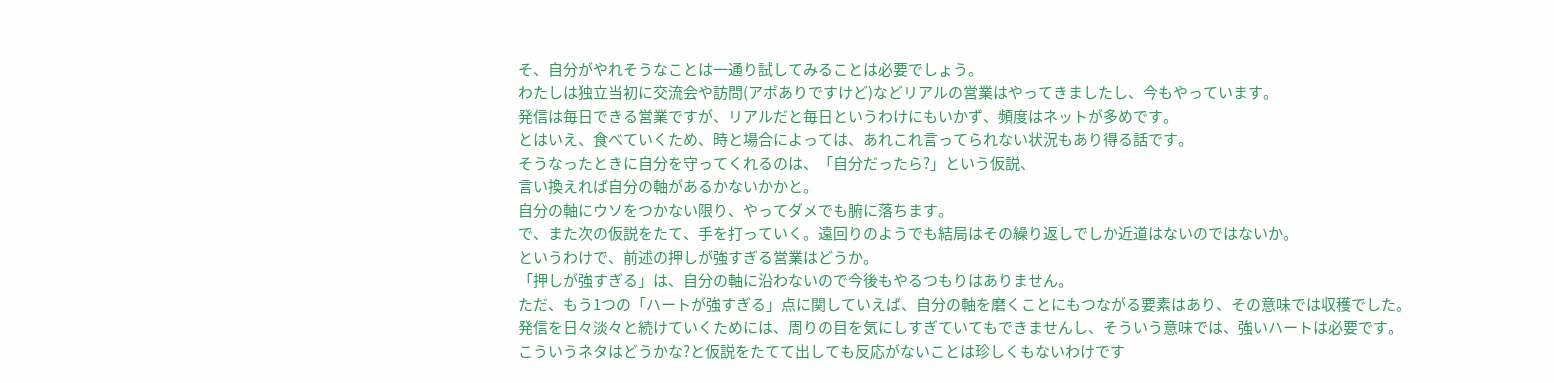そ、自分がやれそうなことは一通り試してみることは必要でしょう。
わたしは独立当初に交流会や訪問(アポありですけど)などリアルの営業はやってきましたし、今もやっています。
発信は毎日できる営業ですが、リアルだと毎日というわけにもいかず、頻度はネットが多めです。
とはいえ、食べていくため、時と場合によっては、あれこれ言ってられない状況もあり得る話です。
そうなったときに自分を守ってくれるのは、「自分だったら?」という仮説、
言い換えれば自分の軸があるかないかかと。
自分の軸にウソをつかない限り、やってダメでも腑に落ちます。
で、また次の仮説をたて、手を打っていく。遠回りのようでも結局はその繰り返しでしか近道はないのではないか。
というわけで、前述の押しが強すぎる営業はどうか。
「押しが強すぎる」は、自分の軸に沿わないので今後もやるつもりはありません。
ただ、もう1つの「ハートが強すぎる」点に関していえば、自分の軸を磨くことにもつながる要素はあり、その意味では収穫でした。
発信を日々淡々と続けていくためには、周りの目を気にしすぎていてもできませんし、そういう意味では、強いハートは必要です。
こういうネタはどうかな?と仮説をたてて出しても反応がないことは珍しくもないわけです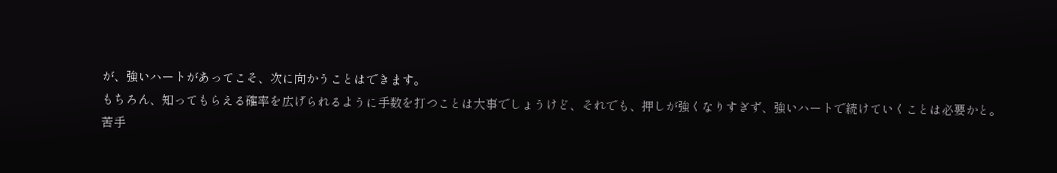が、強いハートがあってこそ、次に向かうことはできます。
もちろん、知ってもらえる確率を広げられるように手数を打つことは大事でしょうけど、それでも、押しが強くなりすぎず、強いハートで続けていくことは必要かと。
苦手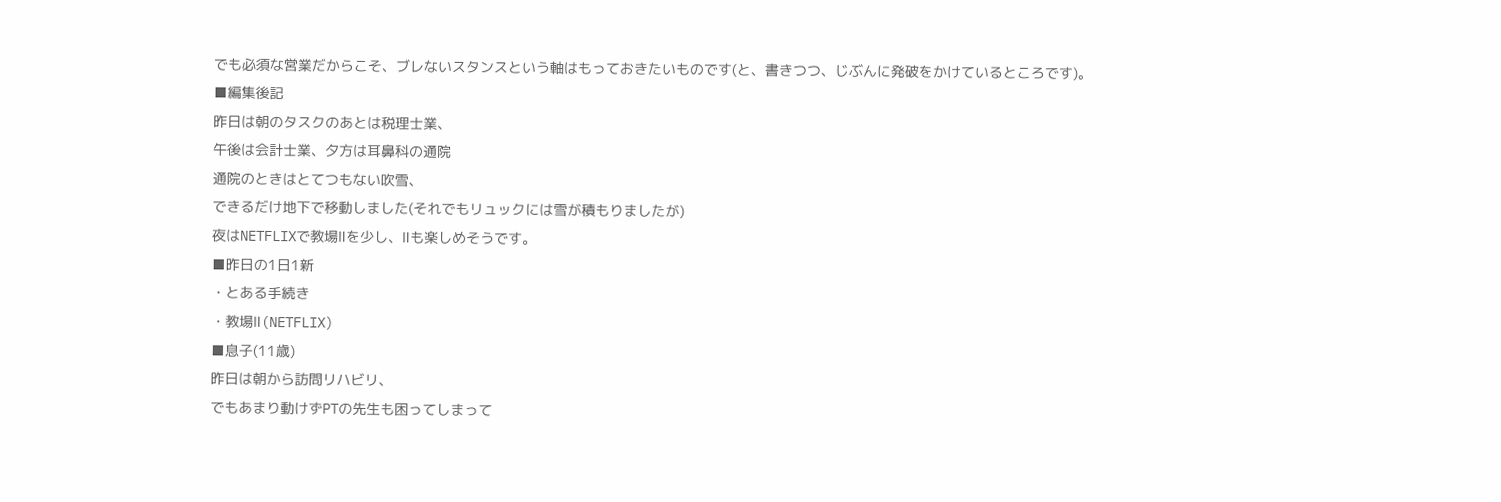でも必須な営業だからこそ、ブレないスタンスという軸はもっておきたいものです(と、書きつつ、じぶんに発破をかけているところです)。
■編集後記
昨日は朝のタスクのあとは税理士業、
午後は会計士業、夕方は耳鼻科の通院
通院のときはとてつもない吹雪、
できるだけ地下で移動しました(それでもリュックには雪が積もりましたが)
夜はNETFLIXで教場Ⅱを少し、Ⅱも楽しめそうです。
■昨日の1日1新
・とある手続き
・教場Ⅱ(NETFLIX)
■息子(11歳)
昨日は朝から訪問リハビリ、
でもあまり動けずPTの先生も困ってしまって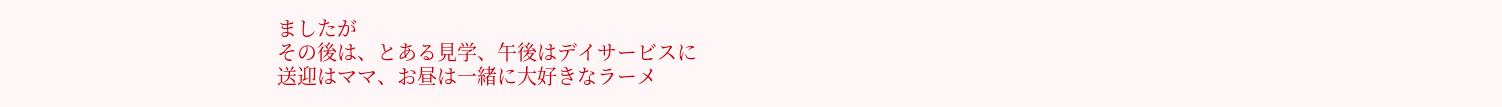ましたが
その後は、とある見学、午後はデイサービスに
送迎はママ、お昼は一緒に大好きなラーメ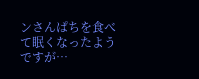ンさんぱちを食べて眠くなったようですが…